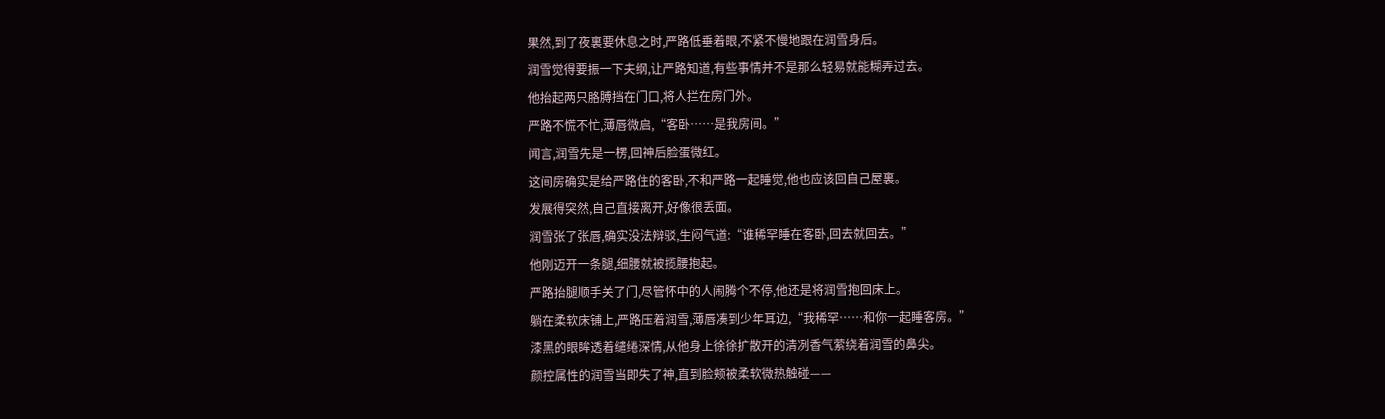果然,到了夜裏要休息之时,严路低垂着眼,不紧不慢地跟在润雪身后。
润雪觉得要振一下夫纲,让严路知道,有些事情并不是那么轻易就能糊弄过去。
他抬起两只胳膊挡在门口,将人拦在房门外。
严路不慌不忙,薄唇微启,“客卧……是我房间。”
闻言,润雪先是一楞,回神后脸蛋微红。
这间房确实是给严路住的客卧,不和严路一起睡觉,他也应该回自己屋裏。
发展得突然,自己直接离开,好像很丢面。
润雪张了张唇,确实没法辩驳,生闷气道:“谁稀罕睡在客卧,回去就回去。”
他刚迈开一条腿,细腰就被揽腰抱起。
严路抬腿顺手关了门,尽管怀中的人闹腾个不停,他还是将润雪抱回床上。
躺在柔软床铺上,严路压着润雪,薄唇凑到少年耳边,“我稀罕……和你一起睡客房。”
漆黑的眼眸透着缱绻深情,从他身上徐徐扩散开的清冽香气萦绕着润雪的鼻尖。
颜控属性的润雪当即失了神,直到脸颊被柔软微热触碰——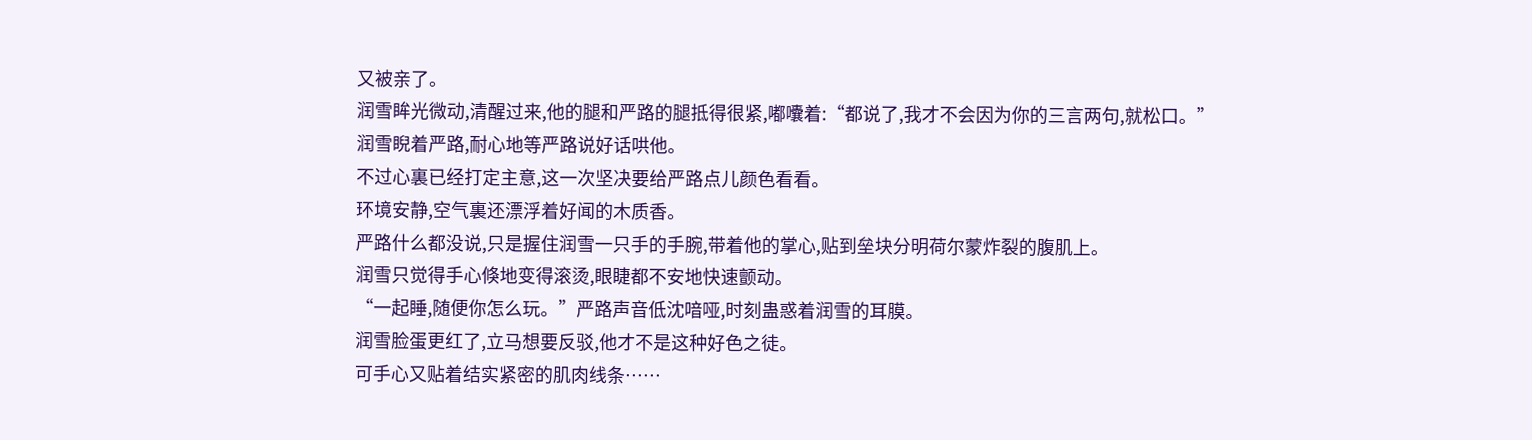又被亲了。
润雪眸光微动,清醒过来,他的腿和严路的腿抵得很紧,嘟囔着:“都说了,我才不会因为你的三言两句,就松口。”
润雪睨着严路,耐心地等严路说好话哄他。
不过心裏已经打定主意,这一次坚决要给严路点儿颜色看看。
环境安静,空气裏还漂浮着好闻的木质香。
严路什么都没说,只是握住润雪一只手的手腕,带着他的掌心,贴到垒块分明荷尔蒙炸裂的腹肌上。
润雪只觉得手心倏地变得滚烫,眼睫都不安地快速颤动。
“一起睡,随便你怎么玩。”严路声音低沈喑哑,时刻蛊惑着润雪的耳膜。
润雪脸蛋更红了,立马想要反驳,他才不是这种好色之徒。
可手心又贴着结实紧密的肌肉线条……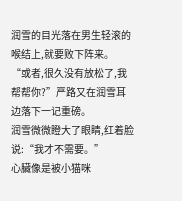润雪的目光落在男生轻滚的喉结上,就要败下阵来。
“或者,很久没有放松了,我帮帮你?”严路又在润雪耳边落下一记重磅。
润雪微微瞪大了眼睛,红着脸说:“我才不需要。”
心臟像是被小猫咪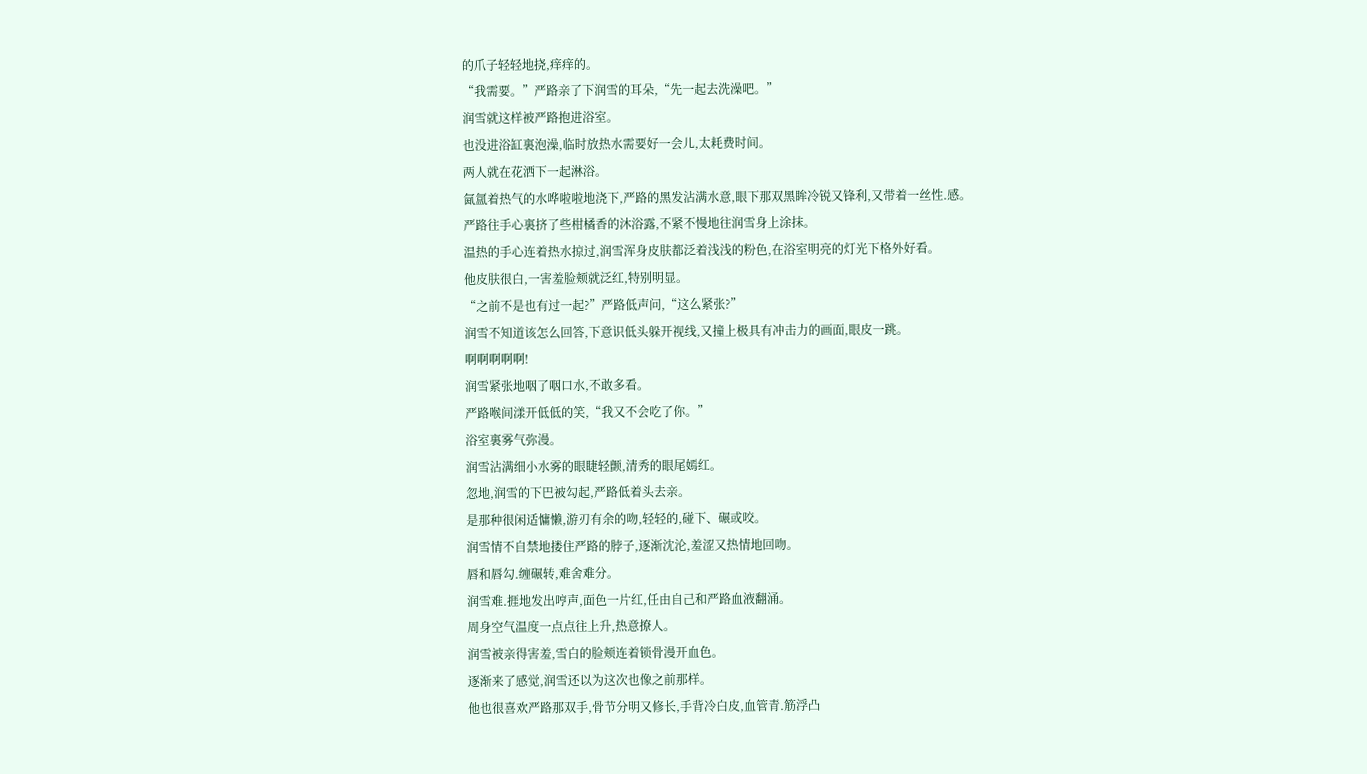的爪子轻轻地挠,痒痒的。
“我需要。”严路亲了下润雪的耳朵,“先一起去洗澡吧。”
润雪就这样被严路抱进浴室。
也没进浴缸裏泡澡,临时放热水需要好一会儿,太耗费时间。
两人就在花洒下一起淋浴。
氤氲着热气的水哗啦啦地浇下,严路的黑发沾满水意,眼下那双黑眸冷锐又锋利,又带着一丝性.感。
严路往手心裏挤了些柑橘香的沐浴露,不紧不慢地往润雪身上涂抹。
温热的手心连着热水掠过,润雪浑身皮肤都泛着浅浅的粉色,在浴室明亮的灯光下格外好看。
他皮肤很白,一害羞脸颊就泛红,特别明显。
“之前不是也有过一起?”严路低声问,“这么紧张?”
润雪不知道该怎么回答,下意识低头躲开视线,又撞上极具有冲击力的画面,眼皮一跳。
啊啊啊啊啊!
润雪紧张地咽了咽口水,不敢多看。
严路喉间漾开低低的笑,“我又不会吃了你。”
浴室裏雾气弥漫。
润雪沾满细小水雾的眼睫轻颤,清秀的眼尾嫣红。
忽地,润雪的下巴被勾起,严路低着头去亲。
是那种很闲适慵懒,游刃有余的吻,轻轻的,碰下、碾或咬。
润雪情不自禁地搂住严路的脖子,逐渐沈沦,羞涩又热情地回吻。
唇和唇勾.缠碾转,难舍难分。
润雪难.捱地发出哼声,面色一片红,任由自己和严路血液翻涌。
周身空气温度一点点往上升,热意撩人。
润雪被亲得害羞,雪白的脸颊连着锁骨漫开血色。
逐渐来了感觉,润雪还以为这次也像之前那样。
他也很喜欢严路那双手,骨节分明又修长,手背冷白皮,血管青.筋浮凸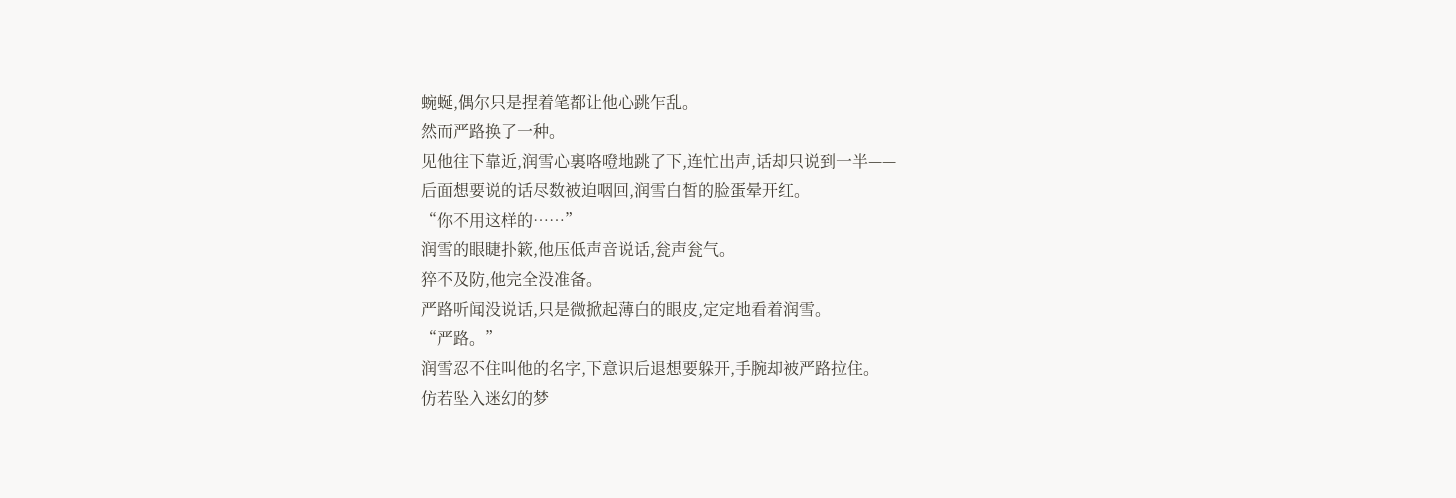蜿蜒,偶尔只是捏着笔都让他心跳乍乱。
然而严路换了一种。
见他往下靠近,润雪心裏咯噔地跳了下,连忙出声,话却只说到一半——
后面想要说的话尽数被迫咽回,润雪白皙的脸蛋晕开红。
“你不用这样的……”
润雪的眼睫扑簌,他压低声音说话,瓮声瓮气。
猝不及防,他完全没准备。
严路听闻没说话,只是微掀起薄白的眼皮,定定地看着润雪。
“严路。”
润雪忍不住叫他的名字,下意识后退想要躲开,手腕却被严路拉住。
仿若坠入迷幻的梦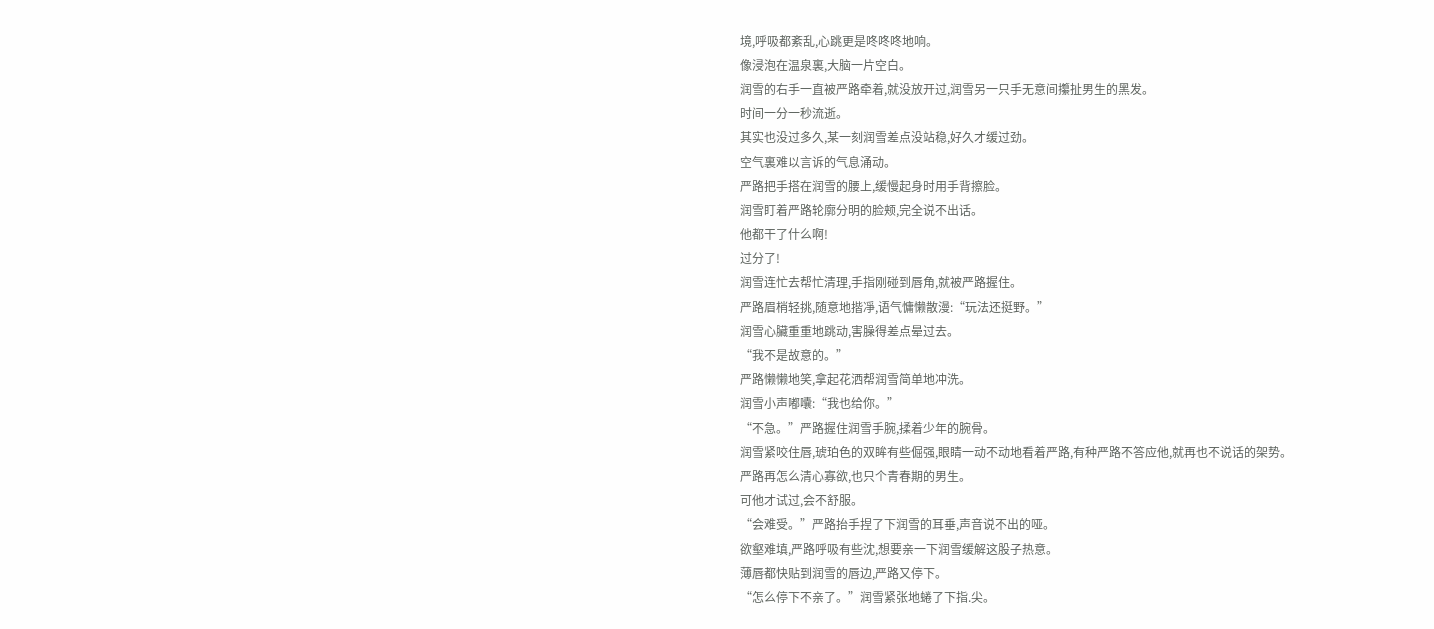境,呼吸都紊乱,心跳更是咚咚咚地响。
像浸泡在温泉裏,大脑一片空白。
润雪的右手一直被严路牵着,就没放开过,润雪另一只手无意间攥扯男生的黑发。
时间一分一秒流逝。
其实也没过多久,某一刻润雪差点没站稳,好久才缓过劲。
空气裏难以言诉的气息涌动。
严路把手搭在润雪的腰上,缓慢起身时用手背擦脸。
润雪盯着严路轮廓分明的脸颊,完全说不出话。
他都干了什么啊!
过分了!
润雪连忙去帮忙清理,手指刚碰到唇角,就被严路握住。
严路眉梢轻挑,随意地揩凈,语气慵懒散漫:“玩法还挺野。”
润雪心臟重重地跳动,害臊得差点晕过去。
“我不是故意的。”
严路懒懒地笑,拿起花洒帮润雪简单地冲洗。
润雪小声嘟囔:“我也给你。”
“不急。”严路握住润雪手腕,揉着少年的腕骨。
润雪紧咬住唇,琥珀色的双眸有些倔强,眼睛一动不动地看着严路,有种严路不答应他,就再也不说话的架势。
严路再怎么清心寡欲,也只个青春期的男生。
可他才试过,会不舒服。
“会难受。”严路抬手捏了下润雪的耳垂,声音说不出的哑。
欲壑难填,严路呼吸有些沈,想要亲一下润雪缓解这股子热意。
薄唇都快贴到润雪的唇边,严路又停下。
“怎么停下不亲了。”润雪紧张地蜷了下指.尖。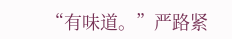“有味道。”严路紧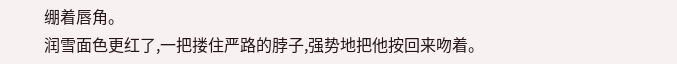绷着唇角。
润雪面色更红了,一把搂住严路的脖子,强势地把他按回来吻着。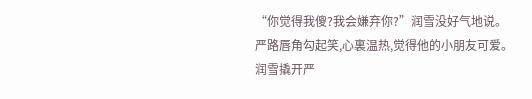“你觉得我傻?我会嫌弃你?”润雪没好气地说。
严路唇角勾起笑,心裏温热,觉得他的小朋友可爱。
润雪撬开严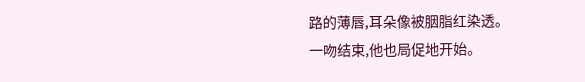路的薄唇,耳朵像被胭脂红染透。
一吻结束,他也局促地开始。